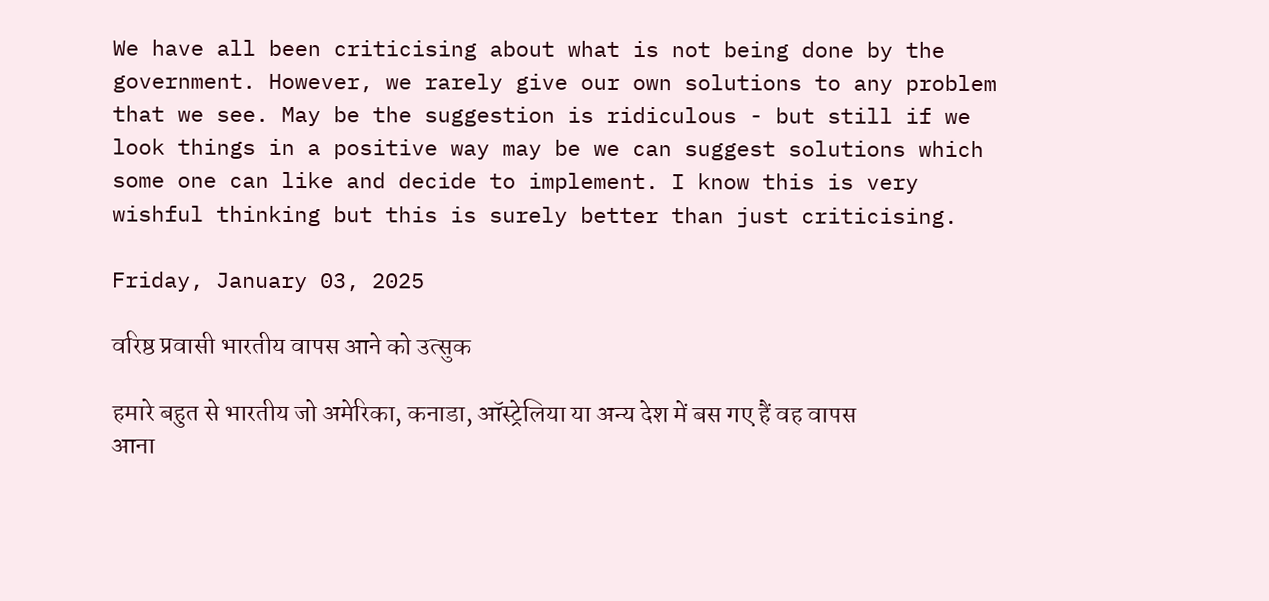We have all been criticising about what is not being done by the government. However, we rarely give our own solutions to any problem that we see. May be the suggestion is ridiculous - but still if we look things in a positive way may be we can suggest solutions which some one can like and decide to implement. I know this is very wishful thinking but this is surely better than just criticising.

Friday, January 03, 2025

वरिष्ठ प्रवासी भारतीय वापस आने को उत्सुक

हमारे बहुत से भारतीय जो अमेरिका, कनाडा, ऑस्ट्रेलिया या अन्य देश में बस गए हैं वह वापस आना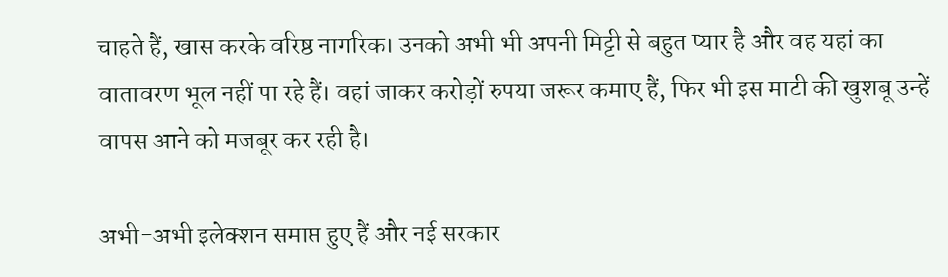चाहते हैं, खास करके वरिष्ठ नागरिक। उनको अभी भी अपनी मिट्टी से बहुत प्यार है और वह यहां का वातावरण भूल नहीं पा रहे हैं। वहां जाकर करोड़ों रुपया जरूर कमाए हैं, फिर भी इस माटी की खुशबू उन्हें वापस आने को मजबूर कर रही है।

अभी-अभी इलेक्शन समाप्त हुए हैं और नई सरकार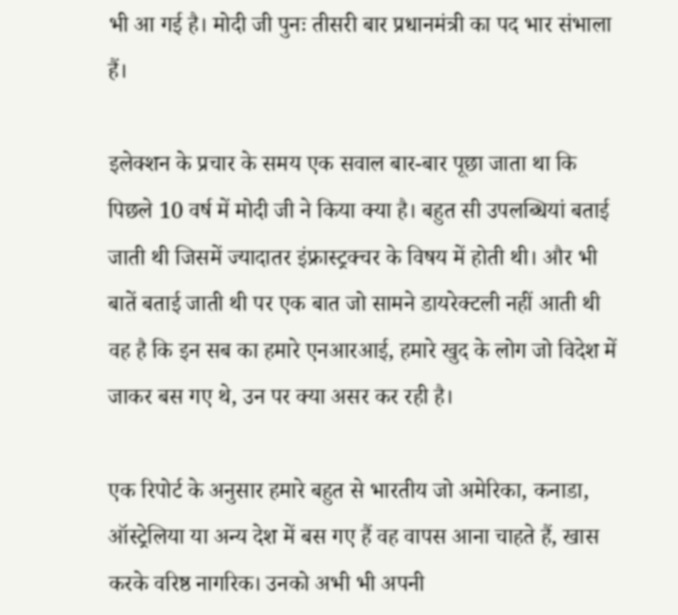भी आ गई है। मोदी जी पुनः तीसरी बार प्रधानमंत्री का पद भार संभाला हैं।

इलेक्शन के प्रचार के समय एक सवाल बार-बार पूछा जाता था कि पिछले 10 वर्ष में मोदी जी ने किया क्या है। बहुत सी उपलब्धियां बताई जाती थी जिसमें ज्यादातर इंफ्रास्ट्रक्चर के विषय में होती थी। और भी बातें बताई जाती थी पर एक बात जो सामने डायरेक्टली नहीं आती थी वह है कि इन सब का हमारे एनआरआई, हमारे खुद के लोग जो विदेश में जाकर बस गए थे, उन पर क्या असर कर रही है।

एक रिपोर्ट के अनुसार हमारे बहुत से भारतीय जो अमेरिका, कनाडा, ऑस्ट्रेलिया या अन्य देश में बस गए हैं वह वापस आना चाहते हैं, खास करके वरिष्ठ नागरिक। उनको अभी भी अपनी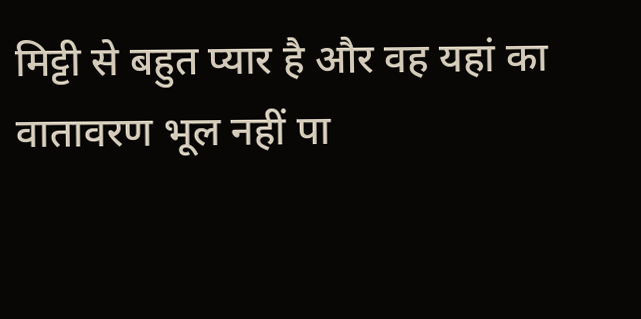मिट्टी से बहुत प्यार है और वह यहां का वातावरण भूल नहीं पा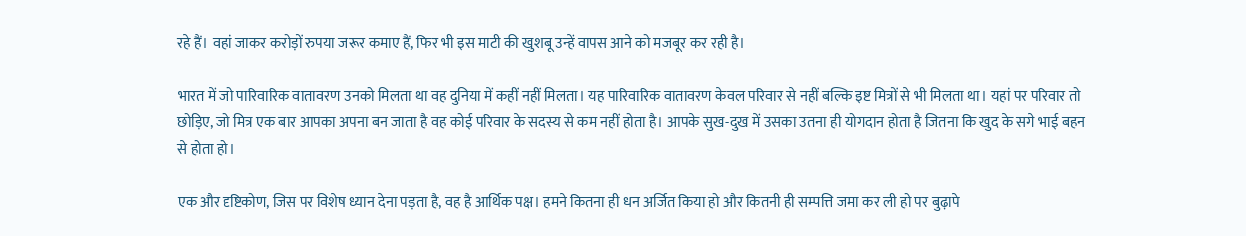रहे हैं। वहां जाकर करोड़ों रुपया जरूर कमाए हैं, फिर भी इस माटी की खुशबू उन्हें वापस आने को मजबूर कर रही है।

भारत में जो पारिवारिक वातावरण उनको मिलता था वह दुनिया में कहीं नहीं मिलता। यह पारिवारिक वातावरण केवल परिवार से नहीं बल्कि इष्ट मित्रों से भी मिलता था। यहां पर परिवार तो छोड़िए, जो मित्र एक बार आपका अपना बन जाता है वह कोई परिवार के सदस्य से कम नहीं होता है। आपके सुख-दुख में उसका उतना ही योगदान होता है जितना कि खुद के सगे भाई बहन से होता हो।

एक और दृष्टिकोण, जिस पर विशेष ध्यान देना पड़ता है, वह है आर्थिक पक्ष। हमने कितना ही धन अर्जित किया हो और कितनी ही सम्पत्ति जमा कर ली हो पर बुढ़ापे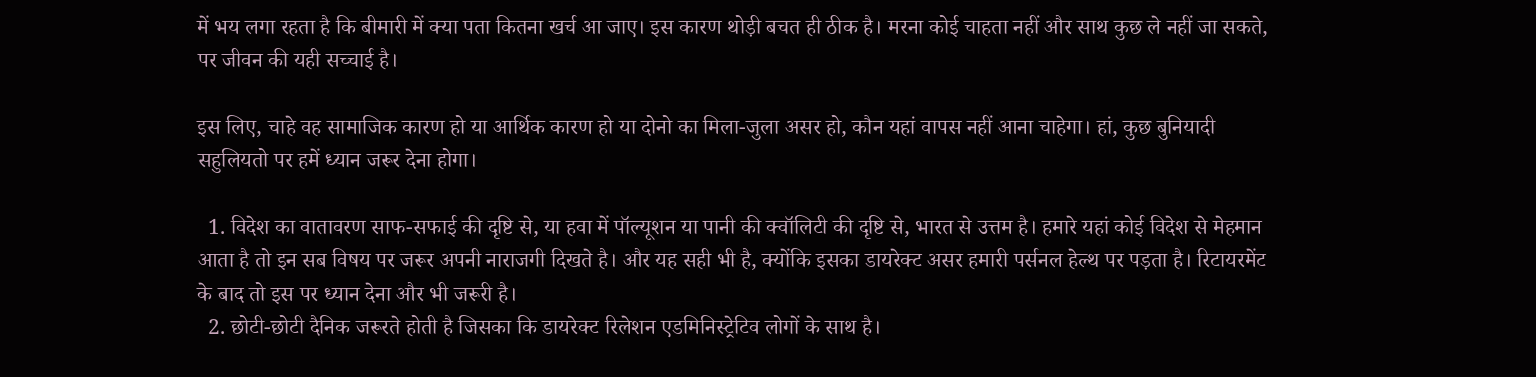में भय लगा रहता है कि बीमारी में क्या पता कितना खर्च आ जाए। इस कारण थोड़ी बचत ही ठीक है। मरना कोई चाहता नहीं और साथ कुछ ले नहीं जा सकते, पर जीवन की यही सच्चाई है।

इस लिए, चाहे वह सामाजिक कारण हो या आर्थिक कारण हो या दोनो का मिला-जुला असर हो, कौन यहां वापस नहीं आना चाहेगा। हां, कुछ बुनियादी सहुलियतो पर हमें ध्यान जरूर देना होगा।

  1. विदेश का वातावरण साफ-सफाई की दृष्टि से, या हवा में पॉल्यूशन या पानी की क्वॉलिटी की दृष्टि से, भारत से उत्तम है। हमारे यहां कोई विदेश से मेहमान आता है तो इन सब विषय पर जरूर अपनी नाराजगी दिखते है। और यह सही भी है, क्योंकि इसका डायरेक्ट असर हमारी पर्सनल हेल्थ पर पड़ता है। रिटायरमेंट के बाद तो इस पर ध्यान देना और भी जरूरी है।
  2. छोटी-छोटी दैनिक जरूरते होती है जिसका कि डायरेक्ट रिलेशन एडमिनिस्ट्रेटिव लोगों के साथ है।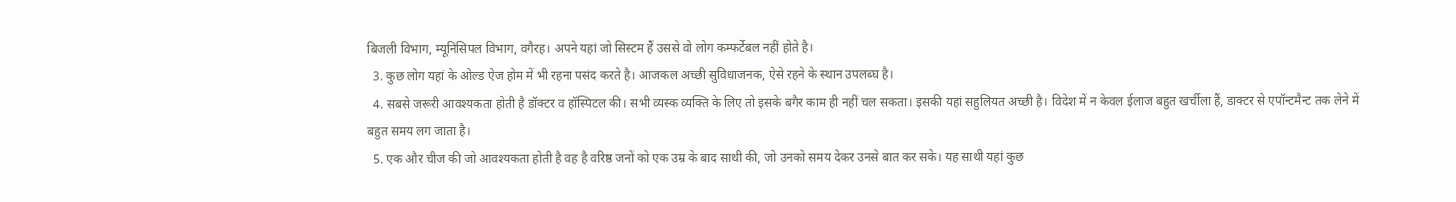बिजली विभाग, म्यूनिसिपल विभाग, वगैरह। अपने यहां जो सिस्टम हैं उससे वो लोग कम्फर्टेबल नहीं होते है।
  3. कुछ लोग यहां के ओल्ड ऐज होम में भी रहना पसंद करते है। आजकल अच्छी सुविधाजनक, ऐसे रहने के स्थान उपलब्घ है।
  4. सबसे जरूरी आवश्यकता होती है डॉक्टर व हॉस्पिटल की। सभी व्यस्क व्यक्ति के लिए तो इसके बगैर काम ही नहीं चल सकता। इसकी यहां सहुलियत अच्छी है। विदेश में न केवल ईलाज बहुत खर्चीला हैं, डाक्टर से एपॉन्टमैन्ट तक लेने में बहुत समय लग जाता है।
  5. एक और चीज की जो आवश्यकता होती है वह है वरिष्ठ जनों को एक उम्र के बाद साथी की, जो उनको समय देकर उनसे बात कर सके। यह साथी यहां कुछ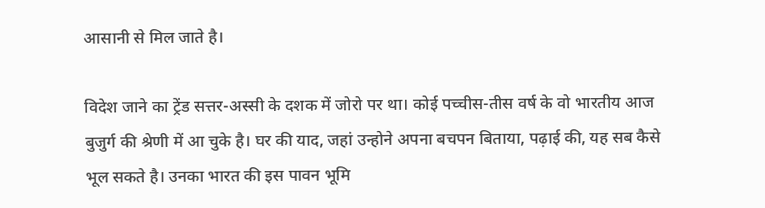आसानी से मिल जाते है।

विदेश जाने का ट्रेंड सत्तर-अस्सी के दशक में जोरो पर था। कोई पच्चीस-तीस वर्ष के वो भारतीय आज बुजुर्ग की श्रेणी में आ चुके है। घर की याद, जहां उन्होने अपना बचपन बिताया, पढ़ाई की, यह सब कैसे भूल सकते है। उनका भारत की इस पावन भूमि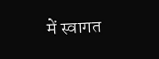में स्वागत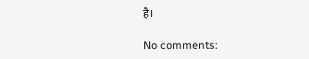है।

No comments: